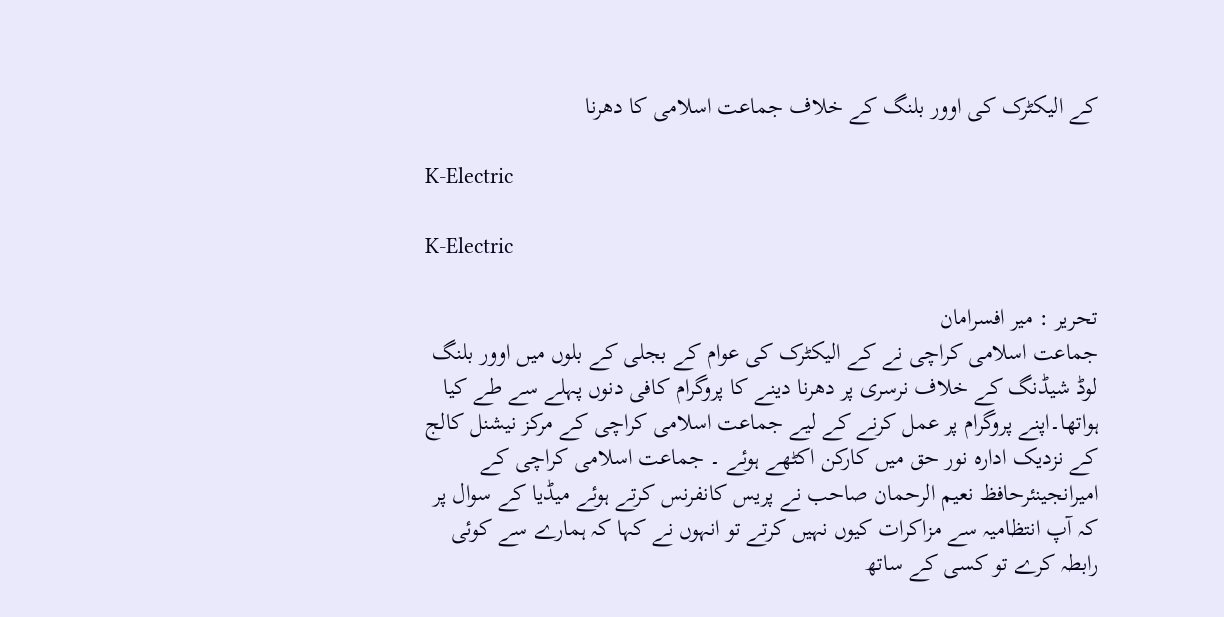کے الیکٹرک کی اوور بلنگ کے خلاف جماعت اسلامی کا دھرنا

K-Electric

K-Electric

تحریر : میر افسرامان
جماعت اسلامی کراچی نے کے الیکٹرک کی عوام کے بجلی کے بلوں میں اوور بلنگ لوڈ شیڈنگ کے خلاف نرسری پر دھرنا دینے کا پروگرام کافی دنوں پہلے سے طے کیا ہواتھا۔اپنے پروگرام پر عمل کرنے کے لیے جماعت اسلامی کراچی کے مرکز نیشنل کالج کے نزدیک ادارہ نور حق میں کارکن اکٹھے ہوئے ۔ جماعت اسلامی کراچی کے امیرانجینئرحافظ نعیم الرحمان صاحب نے پریس کانفرنس کرتے ہوئے میڈیا کے سوال پر کہ آپ انتظامیہ سے مزاکرات کیوں نہیں کرتے تو انہوں نے کہا کہ ہمارے سے کوئی رابطہ کرے تو کسی کے ساتھ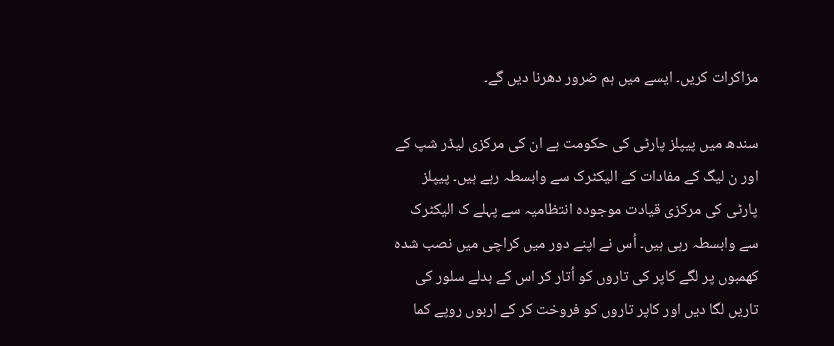مزاکرات کریں۔ ایسے میں ہم ضرور دھرنا دیں گے۔

سندھ میں پیپلز پارٹی کی حکومت ہے ان کی مرکزی لیڈر شپ کے اور ن لیگ کے مفادات کے الیکٹرک سے وابسطہ رہے ہیں۔ پیپلز پارٹی کی مرکزی قیادت موجودہ انتظامیہ سے پہلے ک الیکٹرک سے وابسطہ رہی ہیں۔ اُس نے اپنے دور میں کراچی میں نصب شدہ کھمبوں پر لگے کاپر کی تاروں کو اُتار کر اس کے بدلے سلور کی تاریں لگا دیں اور کاپر تاروں کو فروخت کر کے اربوں روپے کما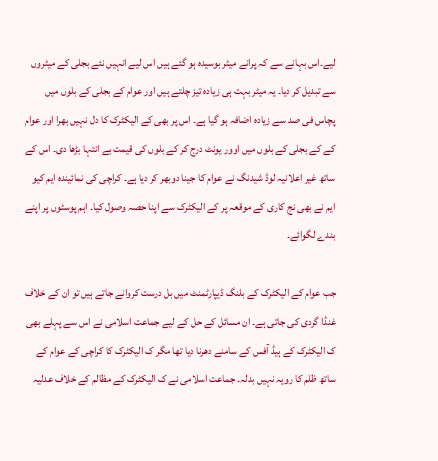لیے۔اس بہانے سے کہ پرانے میٹر بوسیدہ ہو گئے ہیں اس لیے انہیں نئے بجلی کے میٹروں سے تبدیل کر دیا۔ یہ میٹر بہت ہی زیادہ تیز چلتے ہیں اور عوام کے بجلی کے بلوں میں پچاس فی صد سے زیادہ اضافہ ہو گیا ہے۔ اس پر بھی کے الیکٹرک کا دل نہیں بھرا اور عوام کے کے بجلی کے بلوں میں اوور یونٹ درج کر کے بلوں کی قیمت بے انتہا بڑھا دی۔ اس کے ساتھ غیر اعلانیہ لوڈ شیدنگ نے عوام کا جینا دوبھر کر دیا ہے۔ کراچی کی نمائیندہ ایم کیو ایم نے بھی نج کاری کے موقعہ پر کے الیکٹرک سے اپنا حصہ وصول کیا۔ اہم پوسٹوں پر اپنے بندے لگوائے۔

جب عوام کے الیکٹرک کے بلنگ ڈیپارٹمنٹ میں بل درست کروانے جاتے ہیں تو ان کے خلاف غنڈا گردی کی جاتی ہے۔ ان مسائل کے حل کے لیے جماعت اسلامی نے اس سے پہلے بھی ک الیکٹرک کے ہیڈ آفس کے سامنے دھرنا دیا تھا مگر ک الیکٹرک کا کراچی کے عوام کے ساتھ ظلم کا رویہ نہیں بدلہ۔ جماعت اسلامی نے ک الیکٹرک کے مظالم کے خلاف عدلیہ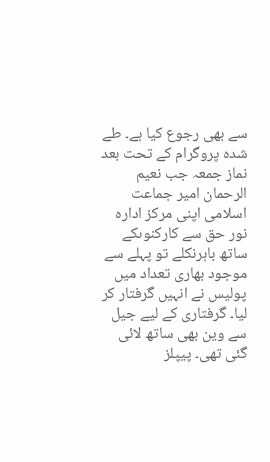سے بھی رجوع کیا ہے۔ طے شدہ پروگرام کے تحت بعد نماز جمعہ جب نعیم الرحمان امیر جماعت اسلامی اپنی مرکز ادارہ نور حق سے کارکنوںکے ساتھ باہرنکلے تو پہلے سے موجود بھاری تعداد میں پولیس نے انہیں گرفتار کر لیا۔ گرفتاری کے لیے جیل سے وین بھی ساتھ لائی گئی تھی۔ پیپلز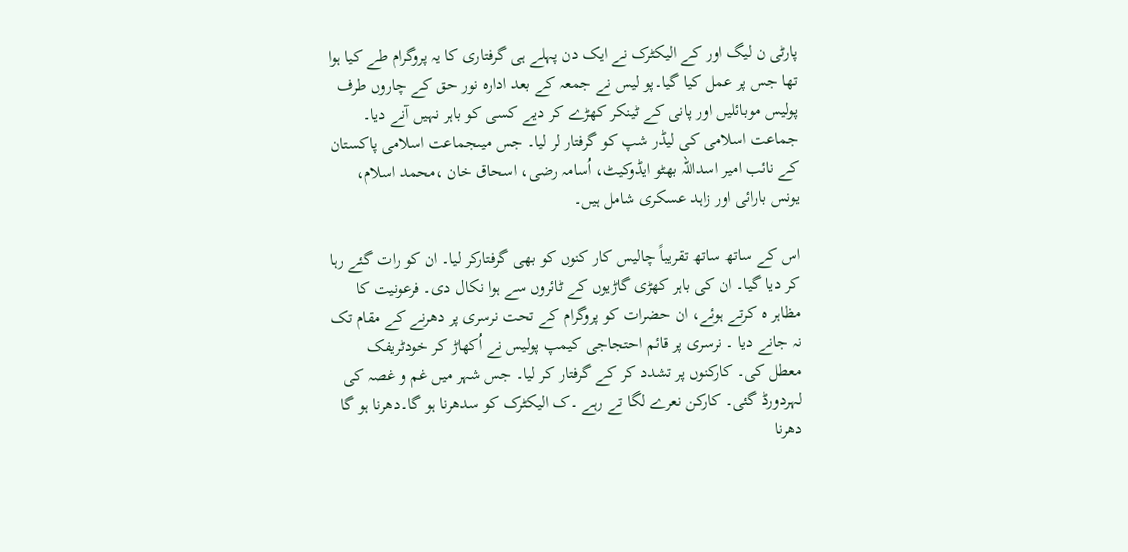پارٹی ن لیگ اور کے الیکٹرک نے ایک دن پہلے ہی گرفتاری کا یہ پروگرام طے کیا ہوا تھا جس پر عمل کیا گیا۔پو لیس نے جمعہ کے بعد ادارہ نور حق کے چاروں طرف پولیس موبائلیں اور پانی کے ٹینکر کھڑے کر دیے کسی کو باہر نہیں آنے دیا۔ جماعت اسلامی کی لیڈر شپ کو گرفتار لر لیا۔ جس میںجماعت اسلامی پاکستان کے نائب امیر اسداللہ بھٹو ایڈوکیٹ، اُسامہ رضی، اسحاق خان ،محمد اسلام، یونس بارائی اور زاہد عسکری شامل ہیں۔

اس کے ساتھ ساتھ تقریباً چالیس کار کنوں کو بھی گرفتارکر لیا۔ ان کو رات گئے رہا کر دیا گیا۔ ان کی باہر کھڑی گاڑیوں کے ٹائروں سے ہوا نکال دی۔ فرعونیت کا مظاہر ہ کرتے ہوئے، ان حضرات کو پروگرام کے تحت نرسری پر دھرنے کے مقام تک نہ جانے دیا ۔ نرسری پر قائم احتجاجی کیمپ پولیس نے اُکھاڑ کر خودٹریفک معطل کی۔ کارکنوں پر تشدد کر کے گرفتار کر لیا۔ جس شہر میں غم و غصہ کی لہردورڈ گئی۔ کارکن نعرے لگا تے رہے ۔ک الیکٹرک کو سدھرنا ہو گا۔دھرنا ہو گا دھرنا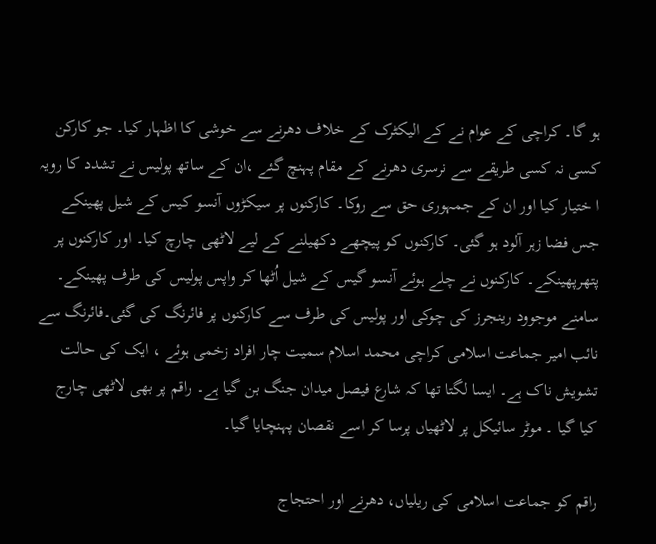ہو گا۔ کراچی کے عوام نے کے الیکٹرک کے خلاف دھرنے سے خوشی کا اظہار کیا۔ جو کارکن کسی نہ کسی طریقے سے نرسری دھرنے کے مقام پہنچ گئے ،ان کے ساتھ پولیس نے تشدد کا رویہ ا ختیار کیا اور ان کے جمہوری حق سے روکا۔ کارکنوں پر سیکڑوں آنسو کیس کے شیل پھینکے جس فضا زہر آلود ہو گئی۔ کارکنوں کو پیچھے دکھیلنے کے لیے لاٹھی چارچ کیا۔ اور کارکنوں پر پتھرپھینکے۔ کارکنوں نے چلے ہوئے آنسو گیس کے شیل اُٹھا کر واپس پولیس کی طرف پھینکے۔ سامنے موجوود رینجرز کی چوکی اور پولیس کی طرف سے کارکنوں پر فائرنگ کی گئی۔فائرنگ سے نائب امیر جماعت اسلامی کراچی محمد اسلام سمیت چار افراد زخمی ہوئے ، ایک کی حالت تشویش ناک ہے۔ ایسا لگتا تھا کہ شارع فیصل میدان جنگ بن گیا ہے۔ راقم پر بھی لاٹھی چارج کیا گیا ۔ موٹر سائیکل پر لاٹھیاں پرسا کر اسے نقصان پہنچایا گیا۔

راقم کو جماعت اسلامی کی ریلیاں، دھرنے اور احتجاج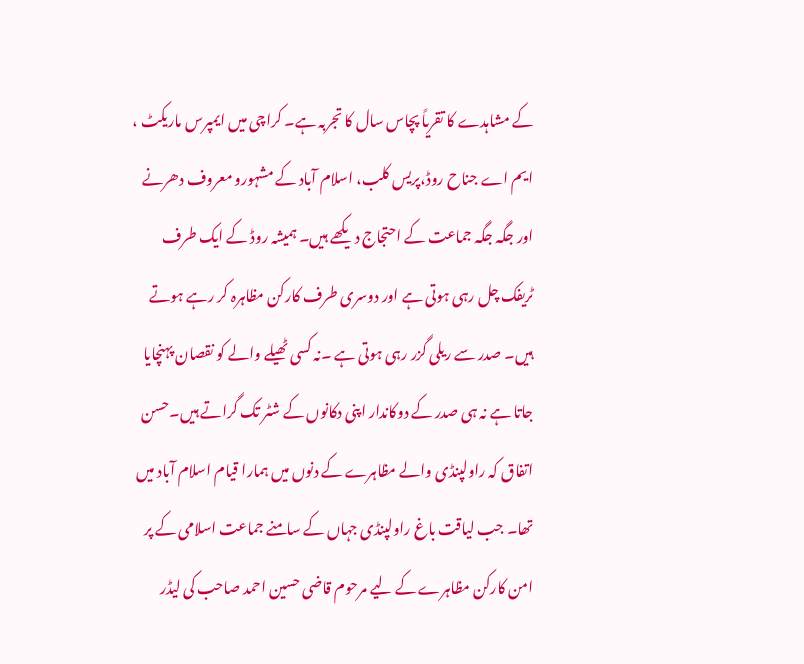کے مشاہدے کا تقریاً پچاس سال کا تجربہ ہے۔ کراچی میں ایمپرس ماریکٹ ، ایم اے جناح روڈ،پریس کلب، اسلام آباد کے مشہورو معروف دھرنے اور جگہ جگہ جماعت کے احتجاج دیکھے ہیں۔ ہمیشہ روڈ کے ایک طرف ٹریفک چل رہی ہوتی ہے اور دوسری طرف کارکن مظاہرہ کر رہے ہوتے ہیں۔ صدر سے ریلی گزر رہی ہوتی ہے ۔نہ کسی ٹھیلے والے کو نقصان پہنچایا جاتا ہے نہ ہی صدر کے دوکاندار اپنی دکانوں کے شٹر تک گراتے ہیں۔حسن اتفاق کہ راولپنڈی والے مظاہرے کے دنوں میں ہمارا قیام اسلام آباد میں تھا۔ جب لیاقت باغ راولپنڈی جہاں کے سامنے جماعت اسلامی کے پر امن کارکن مظاہرے کے لیے مرحوم قاضی حسین احمد صاحب کی لیڈر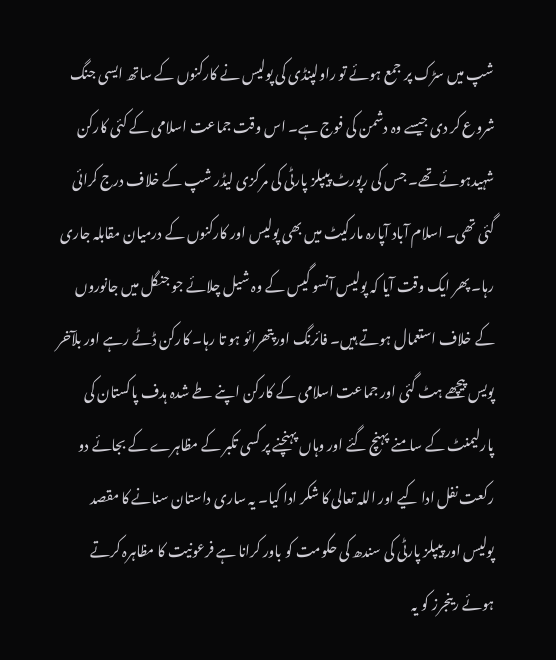شپ میں سڑک پر جمع ہوئے تو راولپنڈی کی پولیس نے کارکنوں کے ساتھ ایسی جنگ شروع کر دی جیسے وہ دشمن کی فوج ہے۔ اس وقت جماعت اسلامی کے کئی کارکن شہیدہوئے تھے۔ جس کی رپورٹ پیپلز پارٹی کی مرکزی لیڈر شپ کے خلاف درج کرائی گئی تھی۔ اسلام آباد آپارہ مارکیٹ میں بھی پولیس اور کارکنوں کے درمیان مقابلہ جاری رہا۔ پھر ایک وقت آیا کہ پولیس آنسو گیس کے وہ شیل چلائے جو جنگل میں جانوروں کے خلاف استعمال ہوتے ہیں۔ فائرنگ اورپتھرائو ہو تا رہا۔ کارکن ڈٹے رہے اور بلآخر پویس پیچھے ہٹ گئی اور جماعت اسلامی کے کارکن اپنے طے شدہ ہدف پاکستان کی پارلیمنٹ کے سامنے پہنچ گئے اور وہاں پہنچنے پر کسی تکبر کے مظاہرے کے بجائے دو رکعت نفل ادا کیے اور اللہ تعالی کا شکر ادا کیا۔ یہ ساری داستان سنانے کا مقصد پولیس اور پیپلز پارٹی کی سندھ کی حکومت کو باور کرانا ہے فرعونیت کا مظاہرہ کرتے ہوئے رینجرز کو یہ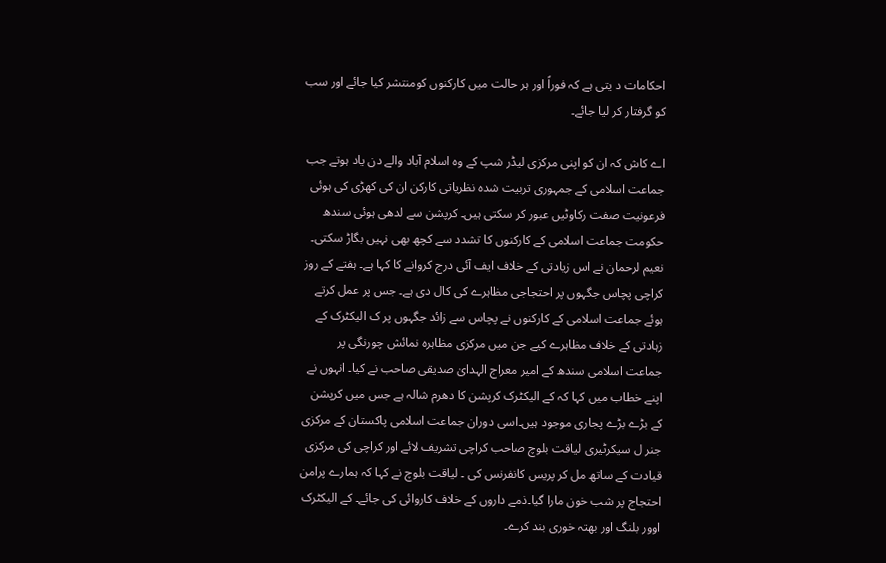احکامات د یتی ہے کہ فوراً اور ہر حالت میں کارکنوں کومنتشر کیا جائے اور سب کو گرفتار کر لیا جائے۔

اے کاش کہ ان کو اپنی مرکزی لیڈر شپ کے وہ اسلام آباد والے دن یاد ہوتے جب جماعت اسلامی کے جمہوری تربیت شدہ نظریاتی کارکن ان کی کھڑی کی ہوئی فرعونیت صفت رکاوٹیں عبور کر سکتی ہیں۔ کرپشن سے لدھی ہوئی سندھ حکومت جماعت اسلامی کے کارکنوں کا تشدد سے کچھ بھی نہیں بگاڑ سکتی۔ نعیم لرحمان نے اس زیادتی کے خلاف ایف آئی درج کروانے کا کہا ہے۔ ہفتے کے روز کراچی پچاس جگہوں پر احتجاجی مظاہرے کی کال دی ہے۔ جس پر عمل کرتے ہوئے جماعت اسلامی کے کارکنوں نے پچاس سے زائد جگہوں پر ک الیکٹرک کے زہادتی کے خلاف مظاہرے کیے جن میں مرکزی مظاہرہ نمائش چورنگی پر جماعت اسلامی سندھ کے امیر معراج الہدایٰ صدیقی صاحب نے کیا۔ انہوں نے اپنے خطاب میں کہا کہ کے الیکٹرک کرپشن کا دھرم شالہ ہے جس میں کرپشن کے بڑے بڑے پجاری موجود ہیں۔اسی دوران جماعت اسلامی پاکستان کے مرکزی جنر ل سیکرٹیری لیاقت بلوچ صاحب کراچی تشریف لائے اور کراچی کی مرکزی قیادت کے ساتھ مل کر پریس کانفرنس کی ۔ لیاقت بلوچ نے کہا کہ ہمارے پرامن احتجاج پر شب خون مارا گیا۔ذمے داروں کے خلاف کاروائی کی جائے۔ کے الیکٹرک اوور بلنگ اور بھتہ خوری بند کرے۔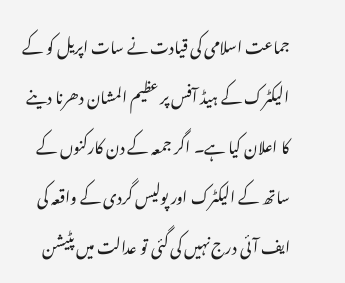جماعت اسلامی کی قیادت نے سات اپریل کو کے الیکٹرک کے ہیڈ آفس پر عظیم المشان دھرنا دینے کا اعلان کیا ہے۔ اگر جمعہ کے دن کارکنوں کے ساتھ کے الیکٹرک اور پولیس گردی کے واقعہ کی ایف آئی درج نہیں کی گئی تو عدالت میں پٹیشن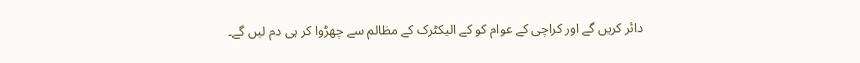دائر کریں گے اور کراچی کے عوام کو کے الیکٹرک کے مظالم سے چھڑوا کر ہی دم لیں گے۔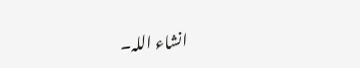انشاء اللہ۔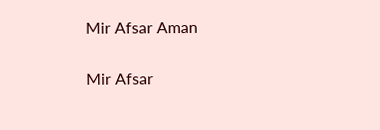Mir Afsar Aman

Mir Afsar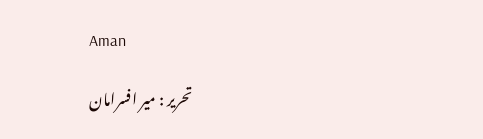Aman

تحریر : میر افسرامان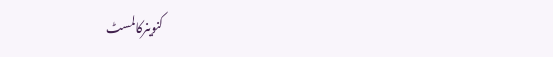کنوینرکالمسٹ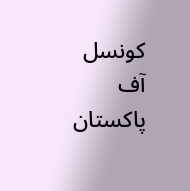کونسل آف پاکستان